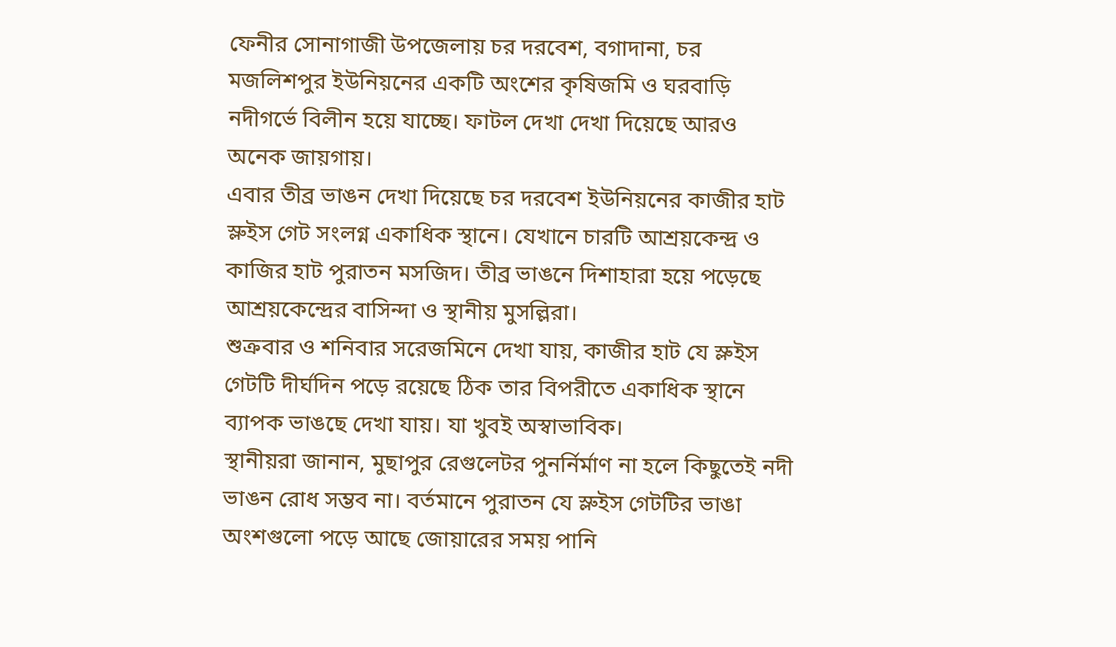ফেনীর সোনাগাজী উপজেলায় চর দরবেশ, বগাদানা, চর মজলিশপুর ইউনিয়নের একটি অংশের কৃষিজমি ও ঘরবাড়ি নদীগর্ভে বিলীন হয়ে যাচ্ছে। ফাটল দেখা দেখা দিয়েছে আরও অনেক জায়গায়।
এবার তীব্র ভাঙন দেখা দিয়েছে চর দরবেশ ইউনিয়নের কাজীর হাট স্লুইস গেট সংলগ্ন একাধিক স্থানে। যেখানে চারটি আশ্রয়কেন্দ্র ও কাজির হাট পুরাতন মসজিদ। তীব্র ভাঙনে দিশাহারা হয়ে পড়েছে আশ্রয়কেন্দ্রের বাসিন্দা ও স্থানীয় মুসল্লিরা।
শুক্রবার ও শনিবার সরেজমিনে দেখা যায়, কাজীর হাট যে স্লুইস গেটটি দীর্ঘদিন পড়ে রয়েছে ঠিক তার বিপরীতে একাধিক স্থানে ব্যাপক ভাঙছে দেখা যায়। যা খুবই অস্বাভাবিক।
স্থানীয়রা জানান, মুছাপুর রেগুলেটর পুনর্নির্মাণ না হলে কিছুতেই নদী ভাঙন রোধ সম্ভব না। বর্তমানে পুরাতন যে স্লুইস গেটটির ভাঙা অংশগুলো পড়ে আছে জোয়ারের সময় পানি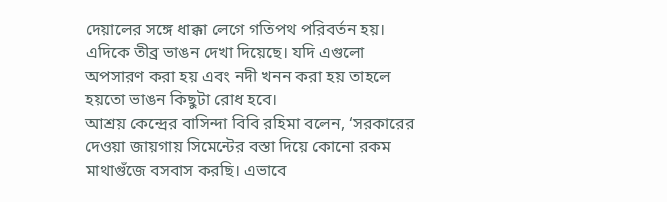দেয়ালের সঙ্গে ধাক্কা লেগে গতিপথ পরিবর্তন হয়। এদিকে তীব্র ভাঙন দেখা দিয়েছে। যদি এগুলো অপসারণ করা হয় এবং নদী খনন করা হয় তাহলে হয়তো ভাঙন কিছুটা রোধ হবে।
আশ্রয় কেন্দ্রের বাসিন্দা বিবি রহিমা বলেন, ‘সরকারের দেওয়া জায়গায় সিমেন্টের বস্তা দিয়ে কোনো রকম মাথাগুঁজে বসবাস করছি। এভাবে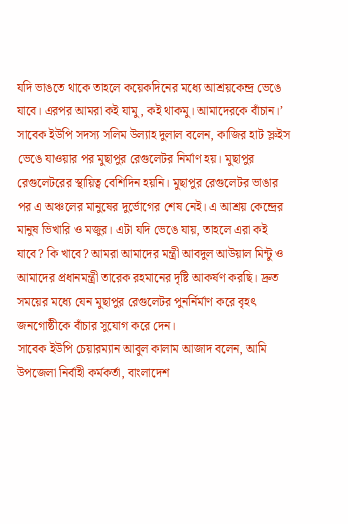যদি ভাঙতে থাকে তাহলে কয়েকদিনের মধ্যে আশ্রয়কেন্দ্র ভেঙে যাবে। এরপর আমরা কই যামু, কই থাকমু। আমাদেরকে বাঁচান।’
সাবেক ইউপি সদস্য সলিম উল্যাহ দুলাল বলেন, কাজির হাট স্লুইস ভেঙে যাওয়ার পর মুছাপুর রেগুলেটর নির্মাণ হয়। মুছাপুর রেগুলেটরের স্থায়িত্ব বেশিদিন হয়নি। মুছাপুর রেগুলেটর ভাঙার পর এ অঞ্চলের মানুষের দুর্ভোগের শেষ নেই। এ আশ্রয় কেন্দ্রের মানুষ ভিখারি ও মজুর। এটা যদি ভেঙে যায়, তাহলে এরা কই যাবে? কি খাবে? আমরা আমাদের মন্ত্রী আবদুল আউয়াল মিন্টু ও আমাদের প্রধানমন্ত্রী তারেক রহমানের দৃষ্টি আকর্ষণ করছি। দ্রুত সময়ের মধ্যে যেন মুছাপুর রেগুলেটর পুনর্নির্মাণ করে বৃহৎ জনগোষ্ঠীকে বাঁচার সুযোগ করে দেন।
সাবেক ইউপি চেয়ারম্যান আবুল কালাম আজাদ বলেন, আমি উপজেলা নির্বাহী কর্মকর্তা, বাংলাদেশ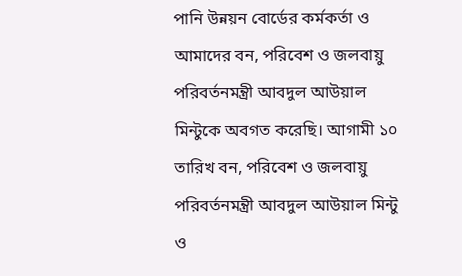পানি উন্নয়ন বোর্ডের কর্মকর্তা ও আমাদের বন, পরিবেশ ও জলবায়ু পরিবর্তনমন্ত্রী আবদুল আউয়াল মিন্টুকে অবগত করেছি। আগামী ১০ তারিখ বন, পরিবেশ ও জলবায়ু পরিবর্তনমন্ত্রী আবদুল আউয়াল মিন্টু ও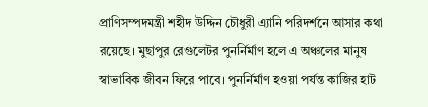প্রাণিসম্পদমন্ত্রী শহীদ উদ্দিন চৌধুরী এ্যানি পরিদর্শনে আসার কথা রয়েছে। মুছাপুর রেগুলেটর পুনর্নির্মাণ হলে এ অঞ্চলের মানুষ স্বাভাবিক জীবন ফিরে পাবে। পুনর্নির্মাণ হওয়া পর্যন্ত কাজির হাট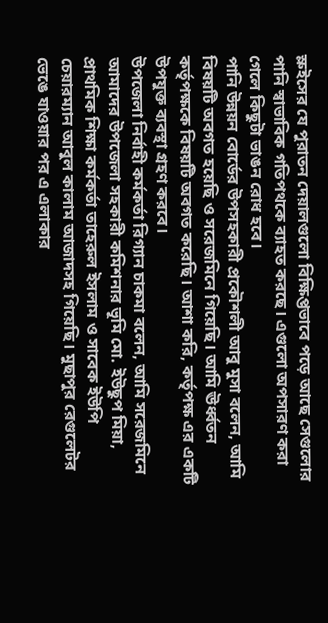স্লুইসের যে পুরাতন দেয়ালগুলো বিক্ষিপ্তভাবে পড়ে আছে সেগুলোর পানি স্বাভাবিক গতিপথকে ব্যাহত করছে। এগুলো অপসারণ করা গেলে কিছুটা ভাঙন রোধ হবে।
পানি উন্নয়ন বোর্ডের উপসহকারী প্রকৌশলী আবু মুসা বলেন, আমি বিষয়টি অবগত হয়েছি ও সরেজমিনে গিয়েছি। আমি ঊর্ধ্বতন কর্তৃপক্ষকে বিষয়টি অবগত করেছি। আশা করি, কর্তৃপক্ষ এর একটি উপযুক্ত ব্যবস্থা গ্রহণ করবে।
উপজেলা নির্বাহী কর্মকর্তা রিগ্যান চাকমা বলেন, আমি সরেজমিনে আমাদের উপজেলা সহকারী কমিশনার ভূমি মো. ইউছুপ মিয়া, প্রাথমিক শিক্ষা কর্মকর্তা তাহেরুল ইসলাম ও সাবেক ইউপি চেয়ারম্যান আবুল কালাম আজাদসহ গিয়েছি। মুছাপুর রেগুলেটর ভেঙে যাওয়ার পর এ এলাকার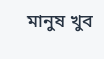মানুষ খুব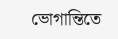ভোগান্তিতে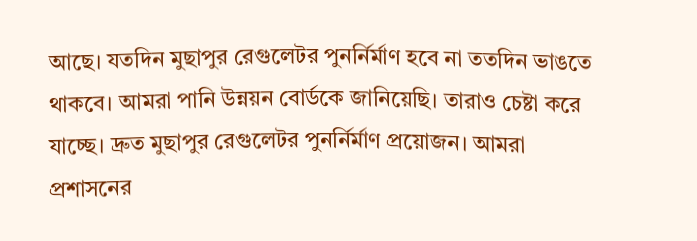আছে। যতদিন মুছাপুর রেগুলেটর পুনর্নির্মাণ হবে না ততদিন ভাঙতে থাকবে। আমরা পানি উন্নয়ন বোর্ডকে জানিয়েছি। তারাও চেষ্টা করে যাচ্ছে। দ্রুত মুছাপুর রেগুলেটর পুনর্নির্মাণ প্রয়োজন। আমরা প্রশাসনের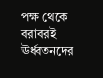পক্ষ থেকে বরাবরই ঊর্ধ্বতনদের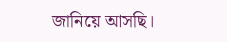জানিয়ে আসছি।